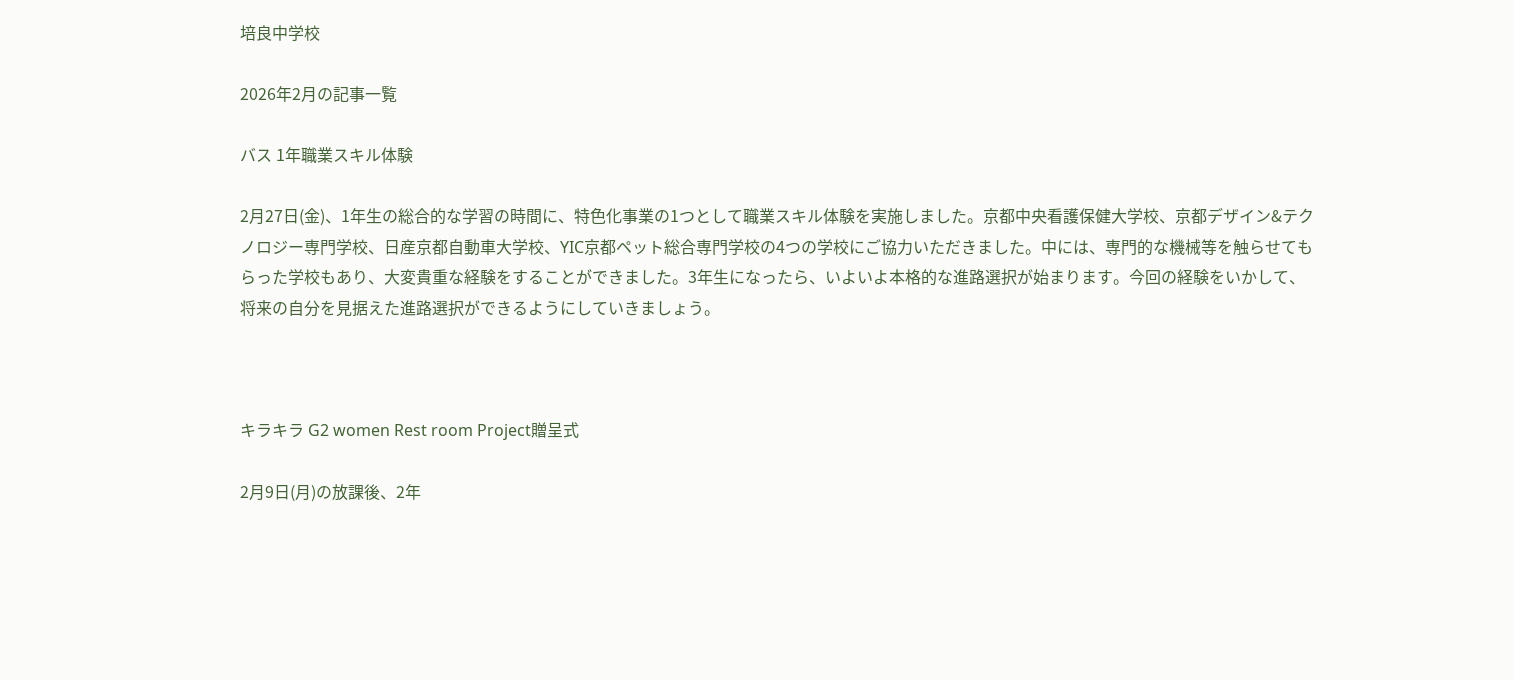培良中学校

2026年2月の記事一覧

バス 1年職業スキル体験

2月27日(金)、1年生の総合的な学習の時間に、特色化事業の1つとして職業スキル体験を実施しました。京都中央看護保健大学校、京都デザイン&テクノロジー専門学校、日産京都自動車大学校、YIC京都ペット総合専門学校の4つの学校にご協力いただきました。中には、専門的な機械等を触らせてもらった学校もあり、大変貴重な経験をすることができました。3年生になったら、いよいよ本格的な進路選択が始まります。今回の経験をいかして、将来の自分を見据えた進路選択ができるようにしていきましょう。



キラキラ G2 women Rest room Project贈呈式

2月9日(月)の放課後、2年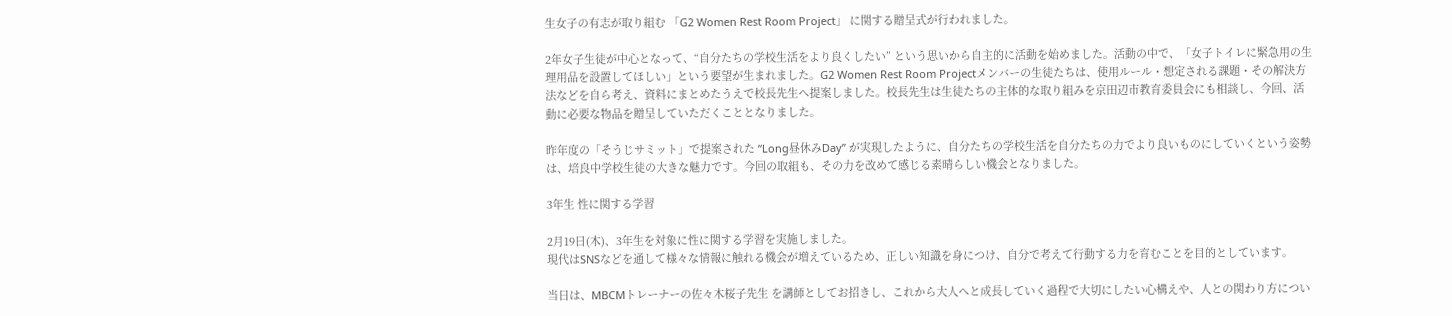生女子の有志が取り組む 「G2 Women Rest Room Project」 に関する贈呈式が行われました。

2年女子生徒が中心となって、“自分たちの学校生活をより良くしたい” という思いから自主的に活動を始めました。活動の中で、「女子トイレに緊急用の生理用品を設置してほしい」という要望が生まれました。G2 Women Rest Room Projectメンバーの生徒たちは、使用ルール・想定される課題・その解決方法などを自ら考え、資料にまとめたうえで校長先生へ提案しました。校長先生は生徒たちの主体的な取り組みを京田辺市教育委員会にも相談し、今回、活動に必要な物品を贈呈していただくこととなりました。

昨年度の「そうじサミット」で提案された “Long昼休みDay” が実現したように、自分たちの学校生活を自分たちの力でより良いものにしていくという姿勢は、培良中学校生徒の大きな魅力です。今回の取組も、その力を改めて感じる素晴らしい機会となりました。

3年生 性に関する学習

2月19日(木)、3年生を対象に性に関する学習を実施しました。
現代はSNSなどを通して様々な情報に触れる機会が増えているため、正しい知識を身につけ、自分で考えて行動する力を育むことを目的としています。

当日は、MBCMトレーナーの佐々木桜子先生 を講師としてお招きし、これから大人へと成長していく過程で大切にしたい心構えや、人との関わり方につい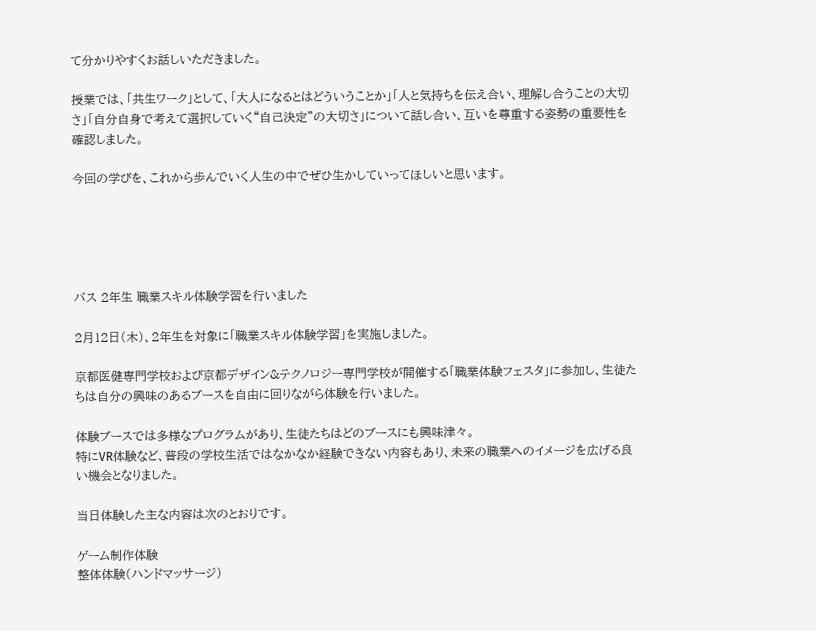て分かりやすくお話しいただきました。

授業では、「共生ワーク」として、「大人になるとはどういうことか」「人と気持ちを伝え合い、理解し合うことの大切さ」「自分自身で考えて選択していく“自己決定”の大切さ」について話し合い、互いを尊重する姿勢の重要性を確認しました。

今回の学びを、これから歩んでいく人生の中でぜひ生かしていってほしいと思います。





バス 2年生 職業スキル体験学習を行いました

2月12日(木)、2年生を対象に「職業スキル体験学習」を実施しました。

京都医健専門学校および京都デザイン&テクノロジー専門学校が開催する「職業体験フェスタ」に参加し、生徒たちは自分の興味のあるブースを自由に回りながら体験を行いました。

体験ブースでは多様なプログラムがあり、生徒たちはどのブースにも興味津々。
特にVR体験など、普段の学校生活ではなかなか経験できない内容もあり、未来の職業へのイメージを広げる良い機会となりました。

当日体験した主な内容は次のとおりです。

ゲーム制作体験
整体体験(ハンドマッサージ)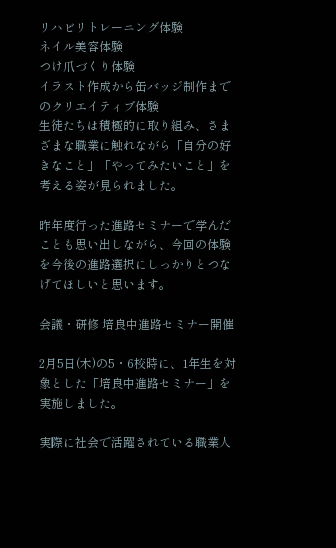リハビリトレーニング体験
ネイル美容体験
つけ爪づくり体験
イラスト作成から缶バッジ制作までのクリエイティブ体験
生徒たちは積極的に取り組み、さまざまな職業に触れながら「自分の好きなこと」「やってみたいこと」を考える姿が見られました。

昨年度行った進路セミナーで学んだことも思い出しながら、今回の体験を今後の進路選択にしっかりとつなげてほしいと思います。

会議・研修 培良中進路セミナー開催

2月5日(木)の5・6校時に、1年生を対象とした「培良中進路セミナー」を実施しました。

実際に社会で活躍されている職業人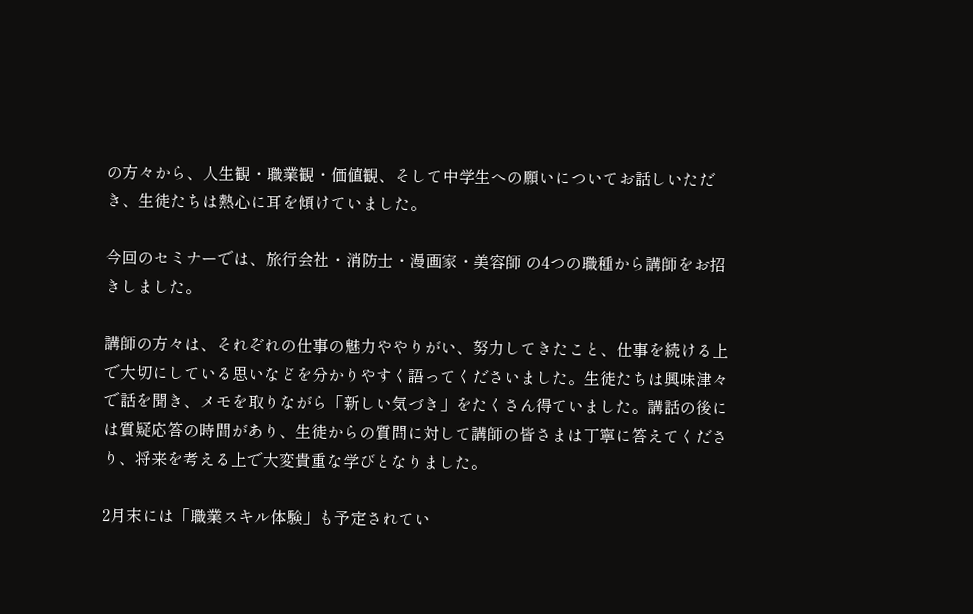の方々から、人生観・職業観・価値観、そして中学生への願いについてお話しいただき、生徒たちは熱心に耳を傾けていました。

今回のセミナーでは、旅行会社・消防士・漫画家・美容師 の4つの職種から講師をお招きしました。

講師の方々は、それぞれの仕事の魅力ややりがい、努力してきたこと、仕事を続ける上で大切にしている思いなどを分かりやすく語ってくださいました。生徒たちは興味津々で話を聞き、メモを取りながら「新しい気づき」をたくさん得ていました。講話の後には質疑応答の時間があり、生徒からの質問に対して講師の皆さまは丁寧に答えてくださり、将来を考える上で大変貴重な学びとなりました。

2月末には「職業スキル体験」も予定されてい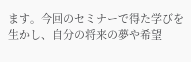ます。今回のセミナーで得た学びを生かし、自分の将来の夢や希望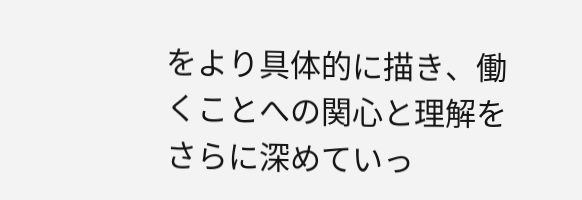をより具体的に描き、働くことへの関心と理解をさらに深めていっ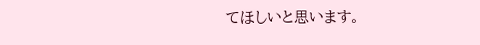てほしいと思います。